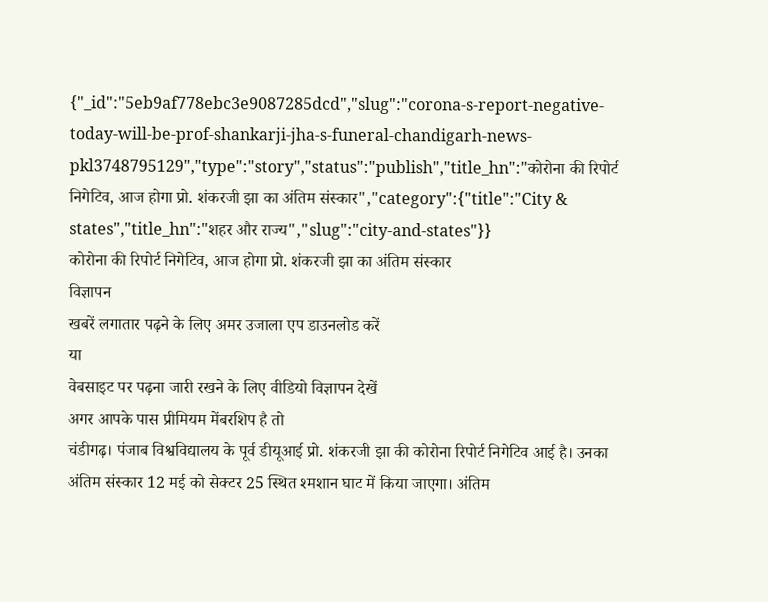{"_id":"5eb9af778ebc3e9087285dcd","slug":"corona-s-report-negative-today-will-be-prof-shankarji-jha-s-funeral-chandigarh-news-pkl3748795129","type":"story","status":"publish","title_hn":"कोरोना की रिपोर्ट निगेटिव, आज होगा प्रो. शंकरजी झा का अंतिम संस्कार","category":{"title":"City & states","title_hn":"शहर और राज्य","slug":"city-and-states"}}
कोरोना की रिपोर्ट निगेटिव, आज होगा प्रो. शंकरजी झा का अंतिम संस्कार
विज्ञापन
खबरें लगातार पढ़ने के लिए अमर उजाला एप डाउनलोड करें
या
वेबसाइट पर पढ़ना जारी रखने के लिए वीडियो विज्ञापन देखें
अगर आपके पास प्रीमियम मेंबरशिप है तो
चंडीगढ़। पंजाब विश्वविद्यालय के पूर्व डीयूआई प्रो. शंकरजी झा की कोरोना रिपोर्ट निगेटिव आई है। उनका अंतिम संस्कार 12 मई को सेक्टर 25 स्थित श्मशान घाट में किया जाएगा। अंतिम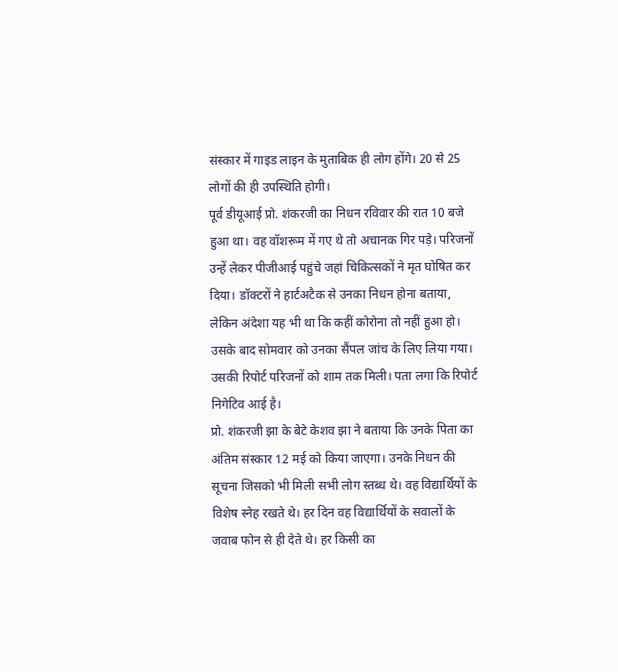संस्कार में गाइड लाइन के मुताबिक ही लोग होंगे। 20 से 25 लोगों की ही उपस्थिति होगी।
पूर्व डीयूआई प्रो. शंकरजी का निधन रविवार की रात 10 बजे हुआ था। वह वॉशरूम में गए थे तो अचानक गिर पड़े। परिजनों उन्हें लेकर पीजीआई पहुंचे जहां चिकित्सकों ने मृत घोषित कर दिया। डॉक्टरों ने हार्टअटैक से उनका निधन होना बताया, लेकिन अंदेशा यह भी था कि कहीं कोरोना तो नहीं हुआ हो। उसके बाद सोमवार को उनका सैंपल जांच के लिए लिया गया। उसकी रिपोर्ट परिजनों को शाम तक मिली। पता लगा कि रिपोर्ट निगेटिव आई है।
प्रो. शंकरजी झा के बेटे केशव झा ने बताया कि उनके पिता का अंतिम संस्कार 12 मई को किया जाएगा। उनके निधन की सूचना जिसको भी मिली सभी लोग स्तब्ध थे। वह विद्यार्थियों के विशेष स्नेह रखते थे। हर दिन वह विद्यार्थियों के सवालों के जवाब फोन से ही देते थे। हर किसी का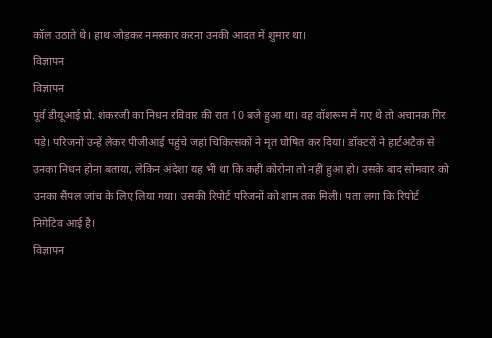कॉल उठाते थे। हाथ जोड़कर नमस्कार करना उनकी आदत में शुमार था।
विज्ञापन
विज्ञापन
पूर्व डीयूआई प्रो. शंकरजी का निधन रविवार की रात 10 बजे हुआ था। वह वॉशरूम में गए थे तो अचानक गिर पड़े। परिजनों उन्हें लेकर पीजीआई पहुंचे जहां चिकित्सकों ने मृत घोषित कर दिया। डॉक्टरों ने हार्टअटैक से उनका निधन होना बताया, लेकिन अंदेशा यह भी था कि कहीं कोरोना तो नहीं हुआ हो। उसके बाद सोमवार को उनका सैंपल जांच के लिए लिया गया। उसकी रिपोर्ट परिजनों को शाम तक मिली। पता लगा कि रिपोर्ट निगेटिव आई है।
विज्ञापन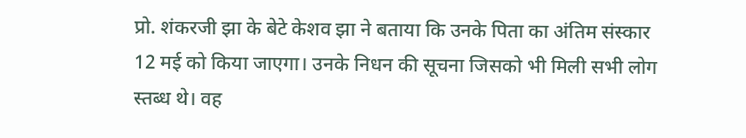प्रो. शंकरजी झा के बेटे केशव झा ने बताया कि उनके पिता का अंतिम संस्कार 12 मई को किया जाएगा। उनके निधन की सूचना जिसको भी मिली सभी लोग स्तब्ध थे। वह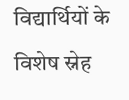विद्यार्थियों के विशेष स्नेह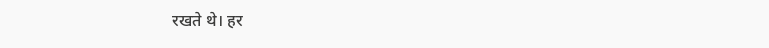रखते थे। हर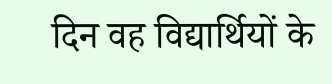दिन वह विद्यार्थियों के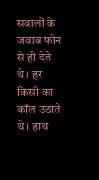सवालों के जवाब फोन से ही देते थे। हर किसी का कॉल उठाते थे। हाथ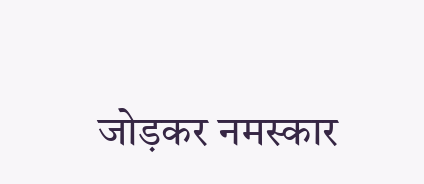जोड़कर नमस्कार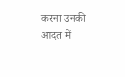करना उनकी आदत में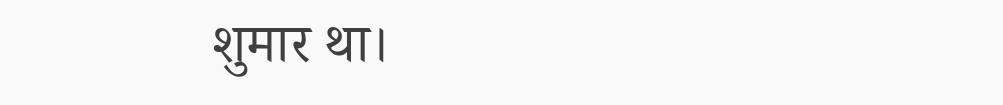शुमार था।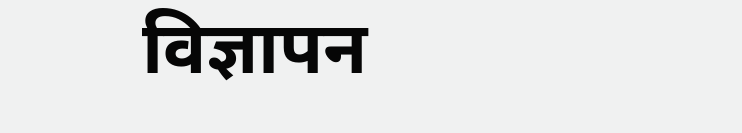विज्ञापन